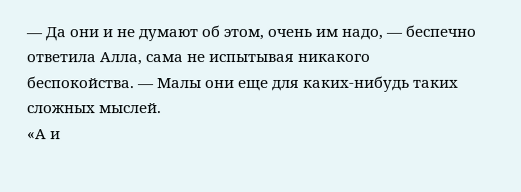— Да они и не думают об этом, очень им надо, — беспечно ответила Алла, сама не испытывая никакого беспокойства. — Малы они еще для каких-нибудь таких сложных мыслей.
«А и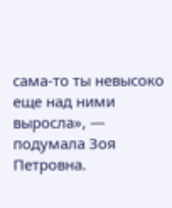сама-то ты невысоко еще над ними выросла», — подумала Зоя Петровна.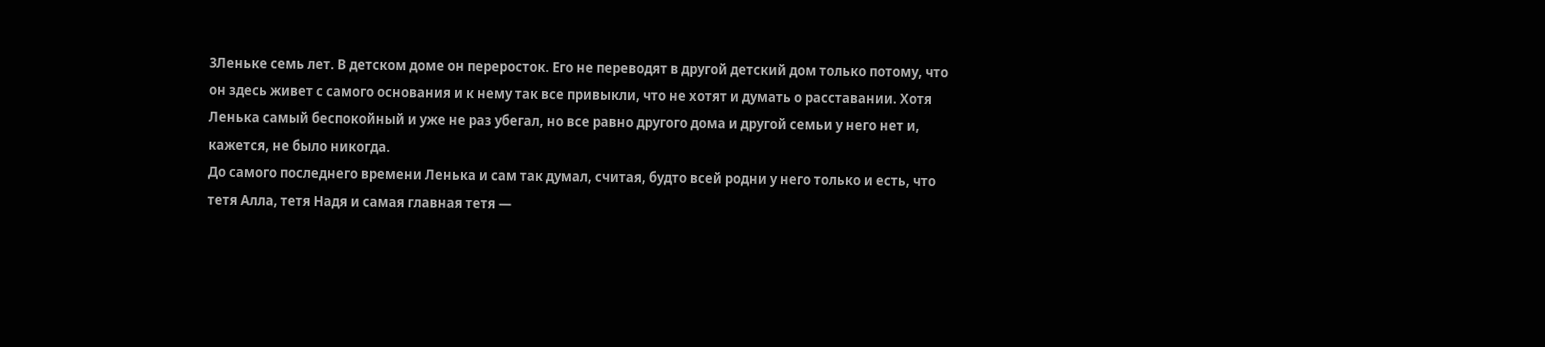3Леньке семь лет. В детском доме он переросток. Его не переводят в другой детский дом только потому, что он здесь живет с самого основания и к нему так все привыкли, что не хотят и думать о расставании. Хотя Ленька самый беспокойный и уже не раз убегал, но все равно другого дома и другой семьи у него нет и, кажется, не было никогда.
До самого последнего времени Ленька и сам так думал, считая, будто всей родни у него только и есть, что тетя Алла, тетя Надя и самая главная тетя —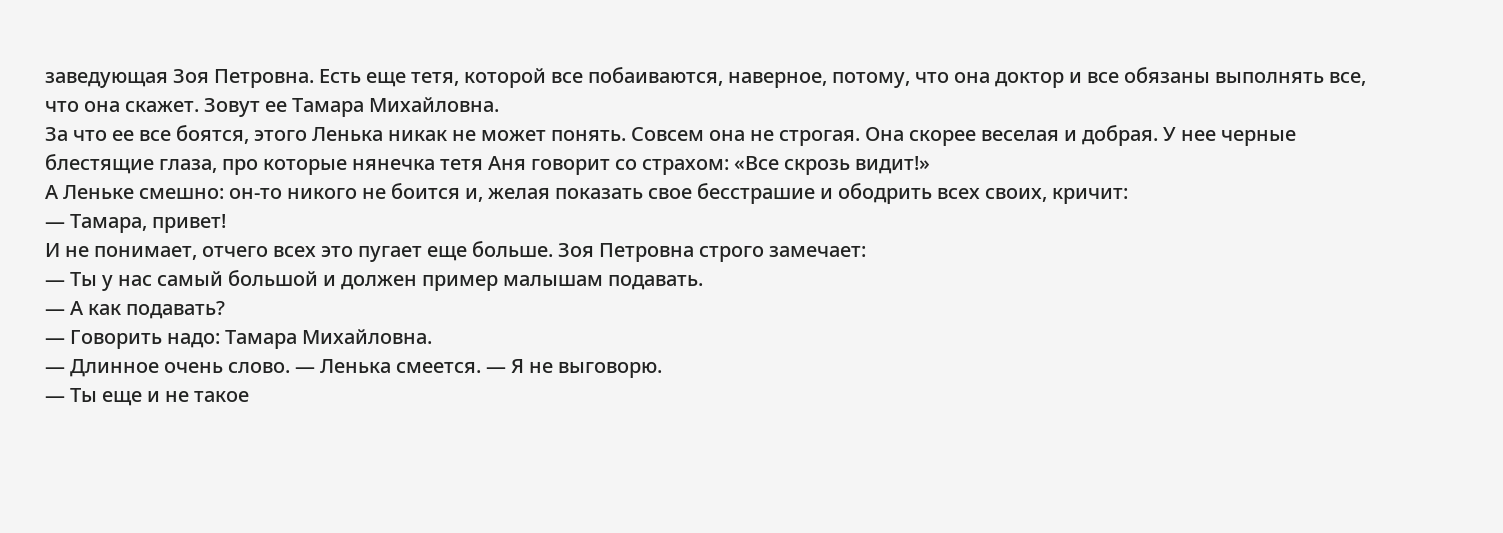заведующая Зоя Петровна. Есть еще тетя, которой все побаиваются, наверное, потому, что она доктор и все обязаны выполнять все, что она скажет. Зовут ее Тамара Михайловна.
За что ее все боятся, этого Ленька никак не может понять. Совсем она не строгая. Она скорее веселая и добрая. У нее черные блестящие глаза, про которые нянечка тетя Аня говорит со страхом: «Все скрозь видит!»
А Леньке смешно: он-то никого не боится и, желая показать свое бесстрашие и ободрить всех своих, кричит:
— Тамара, привет!
И не понимает, отчего всех это пугает еще больше. Зоя Петровна строго замечает:
— Ты у нас самый большой и должен пример малышам подавать.
— А как подавать?
— Говорить надо: Тамара Михайловна.
— Длинное очень слово. — Ленька смеется. — Я не выговорю.
— Ты еще и не такое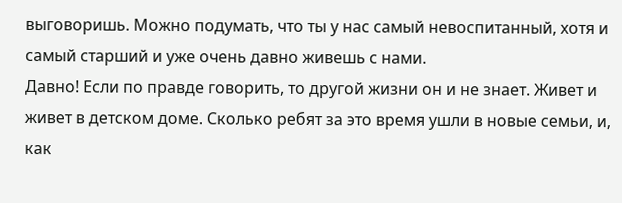выговоришь. Можно подумать, что ты у нас самый невоспитанный, хотя и самый старший и уже очень давно живешь с нами.
Давно! Если по правде говорить, то другой жизни он и не знает. Живет и живет в детском доме. Сколько ребят за это время ушли в новые семьи, и, как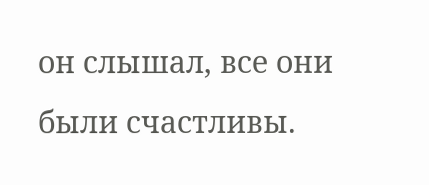он слышал, все они были счастливы.